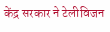केंद्र सरकार ने टेलीविजन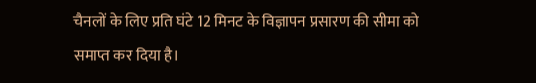चैनलों के लिए प्रति घंटे 12 मिनट के विज्ञापन प्रसारण की सीमा को समाप्त कर दिया है।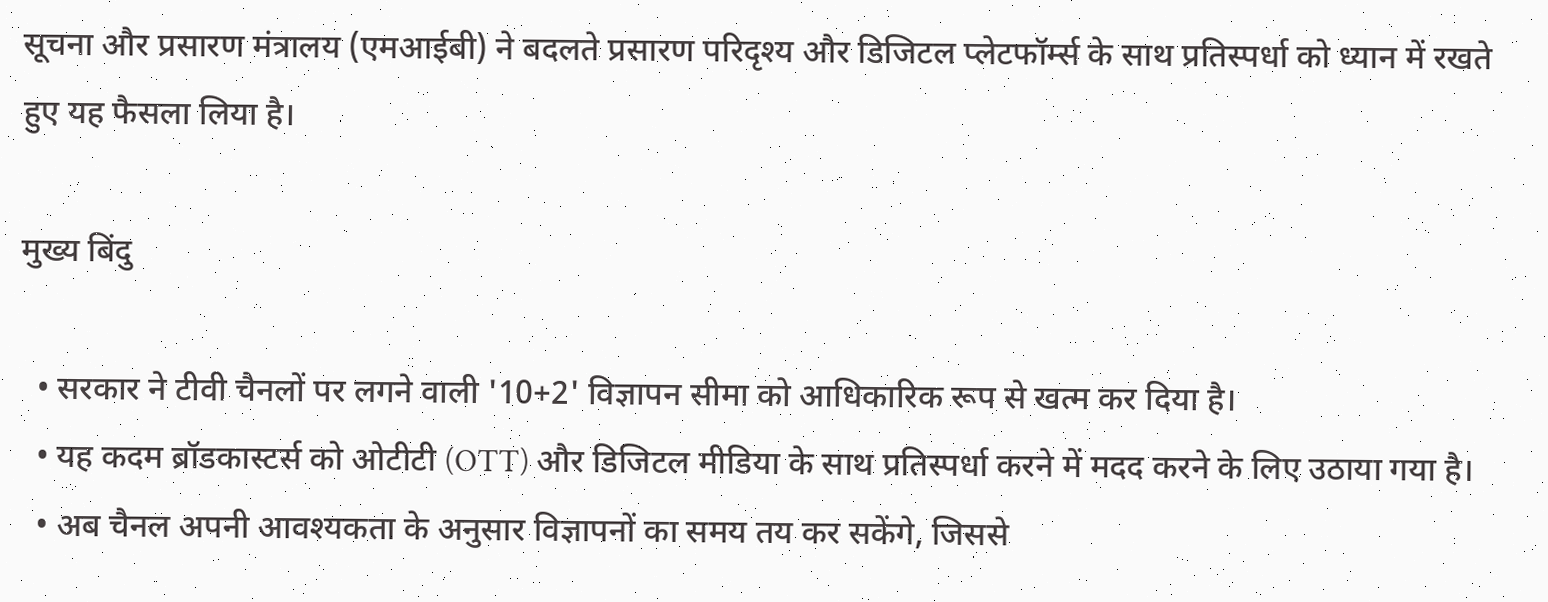सूचना और प्रसारण मंत्रालय (एमआईबी) ने बदलते प्रसारण परिदृश्य और डिजिटल प्लेटफॉर्म्स के साथ प्रतिस्पर्धा को ध्यान में रखते हुए यह फैसला लिया है।

मुख्य बिंदु

  • सरकार ने टीवी चैनलों पर लगने वाली '10+2' विज्ञापन सीमा को आधिकारिक रूप से खत्म कर दिया है।
  • यह कदम ब्रॉडकास्टर्स को ओटीटी (OTT) और डिजिटल मीडिया के साथ प्रतिस्पर्धा करने में मदद करने के लिए उठाया गया है।
  • अब चैनल अपनी आवश्यकता के अनुसार विज्ञापनों का समय तय कर सकेंगे, जिससे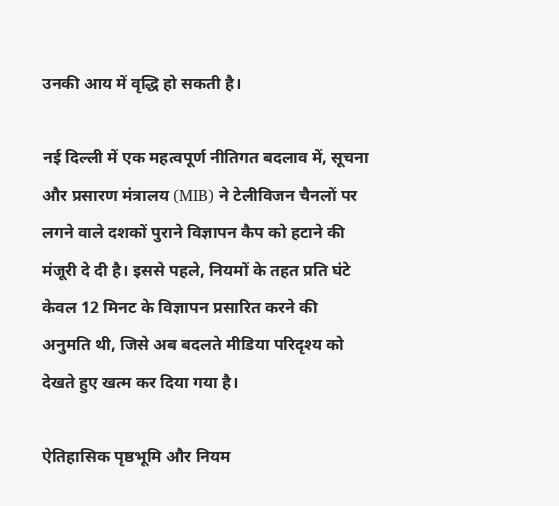उनकी आय में वृद्धि हो सकती है।

नई दिल्ली में एक महत्वपूर्ण नीतिगत बदलाव में, सूचना और प्रसारण मंत्रालय (MIB) ने टेलीविजन चैनलों पर लगने वाले दशकों पुराने विज्ञापन कैप को हटाने की मंजूरी दे दी है। इससे पहले, नियमों के तहत प्रति घंटे केवल 12 मिनट के विज्ञापन प्रसारित करने की अनुमति थी, जिसे अब बदलते मीडिया परिदृश्य को देखते हुए खत्म कर दिया गया है।

ऐतिहासिक पृष्ठभूमि और नियम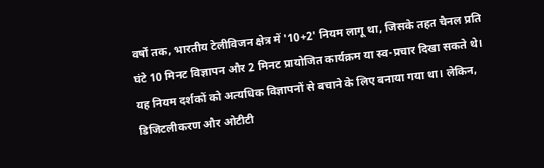वर्षों तक, भारतीय टेलीविजन क्षेत्र में '10+2' नियम लागू था, जिसके तहत चैनल प्रति घंटे 10 मिनट विज्ञापन और 2 मिनट प्रायोजित कार्यक्रम या स्व-प्रचार दिखा सकते थे। यह नियम दर्शकों को अत्यधिक विज्ञापनों से बचाने के लिए बनाया गया था। लेकिन, डिजिटलीकरण और ओटीटी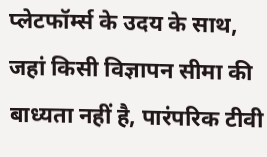प्लेटफॉर्म्स के उदय के साथ, जहां किसी विज्ञापन सीमा की बाध्यता नहीं है, पारंपरिक टीवी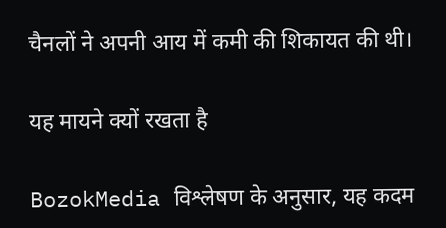चैनलों ने अपनी आय में कमी की शिकायत की थी।

यह मायने क्यों रखता है

BozokMedia विश्लेषण के अनुसार, यह कदम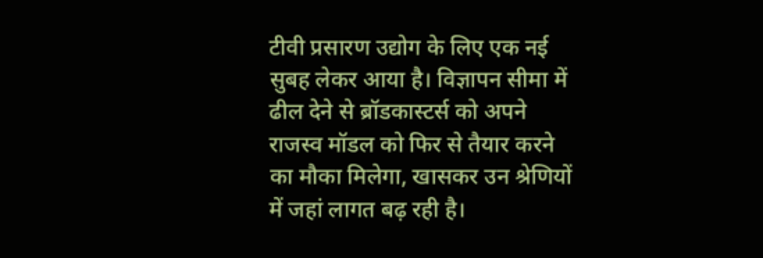टीवी प्रसारण उद्योग के लिए एक नई सुबह लेकर आया है। विज्ञापन सीमा में ढील देने से ब्रॉडकास्टर्स को अपने राजस्व मॉडल को फिर से तैयार करने का मौका मिलेगा, खासकर उन श्रेणियों में जहां लागत बढ़ रही है।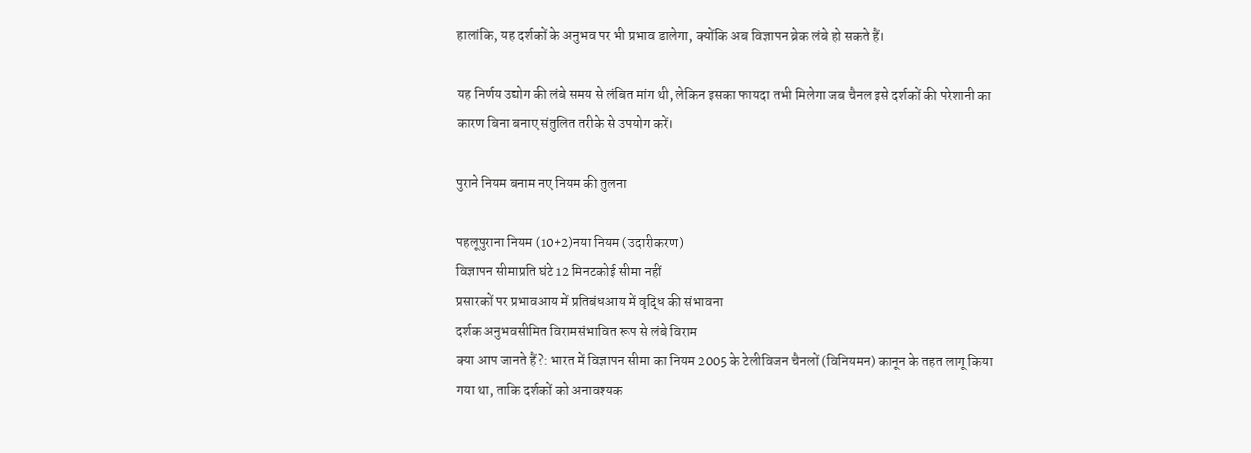हालांकि, यह दर्शकों के अनुभव पर भी प्रभाव डालेगा, क्योंकि अब विज्ञापन ब्रेक लंबे हो सकते हैं।

यह निर्णय उद्योग की लंबे समय से लंबित मांग थी, लेकिन इसका फायदा तभी मिलेगा जब चैनल इसे दर्शकों की परेशानी का कारण बिना बनाए संतुलित तरीके से उपयोग करें।

पुराने नियम बनाम नए नियम की तुलना

पहलूपुराना नियम (10+2)नया नियम (उदारीकरण)
विज्ञापन सीमाप्रति घंटे 12 मिनटकोई सीमा नहीं
प्रसारकों पर प्रभावआय में प्रतिबंधआय में वृद्धि की संभावना
दर्शक अनुभवसीमित विरामसंभावित रूप से लंबे विराम
क्या आप जानते हैं?: भारत में विज्ञापन सीमा का नियम 2005 के टेलीविजन चैनलों (विनियमन) कानून के तहत लागू किया गया था, ताकि दर्शकों को अनावश्यक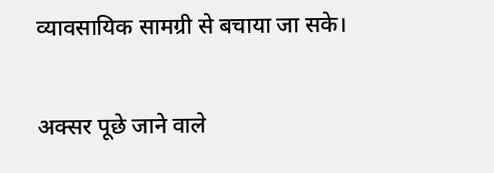व्यावसायिक सामग्री से बचाया जा सके।

अक्सर पूछे जाने वाले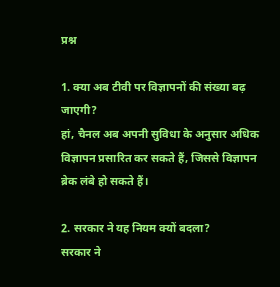प्रश्न

1. क्या अब टीवी पर विज्ञापनों की संख्या बढ़ जाएगी?
हां, चैनल अब अपनी सुविधा के अनुसार अधिक विज्ञापन प्रसारित कर सकते हैं, जिससे विज्ञापन ब्रेक लंबे हो सकते हैं।

2. सरकार ने यह नियम क्यों बदला?
सरकार ने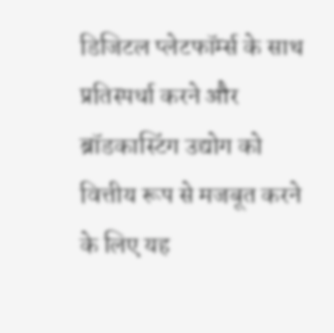डिजिटल प्लेटफॉर्म्स के साथ प्रतिस्पर्धा करने और ब्रॉडकास्टिंग उद्योग को वित्तीय रूप से मजबूत करने के लिए यह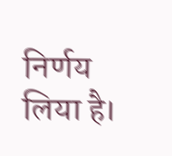निर्णय लिया है।